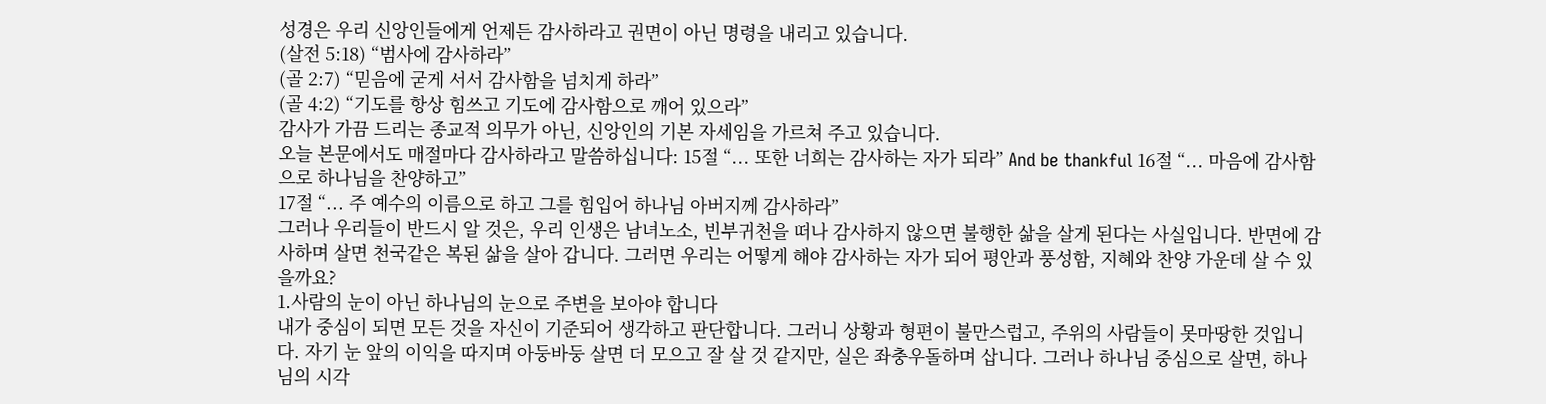성경은 우리 신앙인들에게 언제든 감사하라고 권면이 아닌 명령을 내리고 있습니다.
(살전 5:18) “범사에 감사하라”
(골 2:7) “믿음에 굳게 서서 감사함을 넘치게 하라”
(골 4:2) “기도를 항상 힘쓰고 기도에 감사함으로 깨어 있으라”
감사가 가끔 드리는 종교적 의무가 아닌, 신앙인의 기본 자세임을 가르쳐 주고 있습니다.
오늘 본문에서도 매절마다 감사하라고 말씀하십니다: 15절 “... 또한 너희는 감사하는 자가 되라” And be thankful 16절 “... 마음에 감사함으로 하나님을 찬양하고”
17절 “... 주 예수의 이름으로 하고 그를 힘입어 하나님 아버지께 감사하라”
그러나 우리들이 반드시 알 것은, 우리 인생은 남녀노소, 빈부귀천을 떠나 감사하지 않으면 불행한 삶을 살게 된다는 사실입니다. 반면에 감사하며 살면 천국같은 복된 삶을 살아 갑니다. 그러면 우리는 어떻게 해야 감사하는 자가 되어 평안과 풍성함, 지혜와 찬양 가운데 살 수 있을까요?
1.사람의 눈이 아닌 하나님의 눈으로 주변을 보아야 합니다
내가 중심이 되면 모든 것을 자신이 기준되어 생각하고 판단합니다. 그러니 상황과 형편이 불만스럽고, 주위의 사람들이 못마땅한 것입니다. 자기 눈 앞의 이익을 따지며 아둥바둥 살면 더 모으고 잘 살 것 같지만, 실은 좌충우돌하며 삽니다. 그러나 하나님 중심으로 살면, 하나님의 시각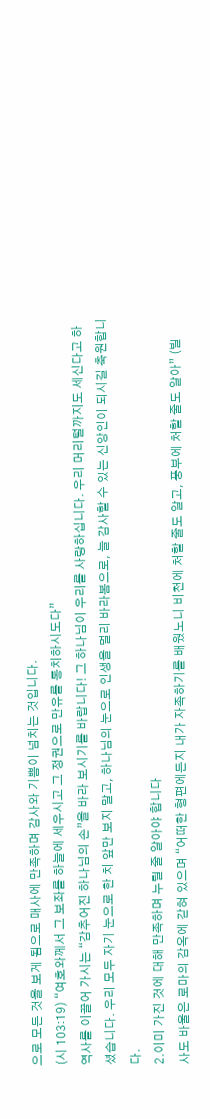으로 모든 것을 보게 됨으로 매사에 만족하며 감사와 기쁨이 넘치는 것입니다.
(시 103:19) “여호와께서 그 보좌를 하늘에 세우시고 그 정권으로 만유를 통치하시도다”
역사를 이끌어 가시는 “감추어진 하나님의 손”을 바라 보시기를 바랍니다! 그 하나님이 우리를 사랑하십니다. 우리 머리털까지도 세신다고 하셨습니다. 우리 모두 자기 눈으로 한 치 앞만 보지 말고, 하나님의 눈으로 인생을 멀리 바라봄으로, 늘 감사할 수 있는 신앙인이 되시길 축원합니다.
2.이미 가진 것에 대해 만족하며 누릴 줄 알아야 합니다
사도 바울은 로마의 감옥에 갇혀 있으며 “어떠한 형편에든지 내가 자족하기를 배웠노니 비천에 처할 줄도 알고, 풍부에 처할 줄도 알아” (빌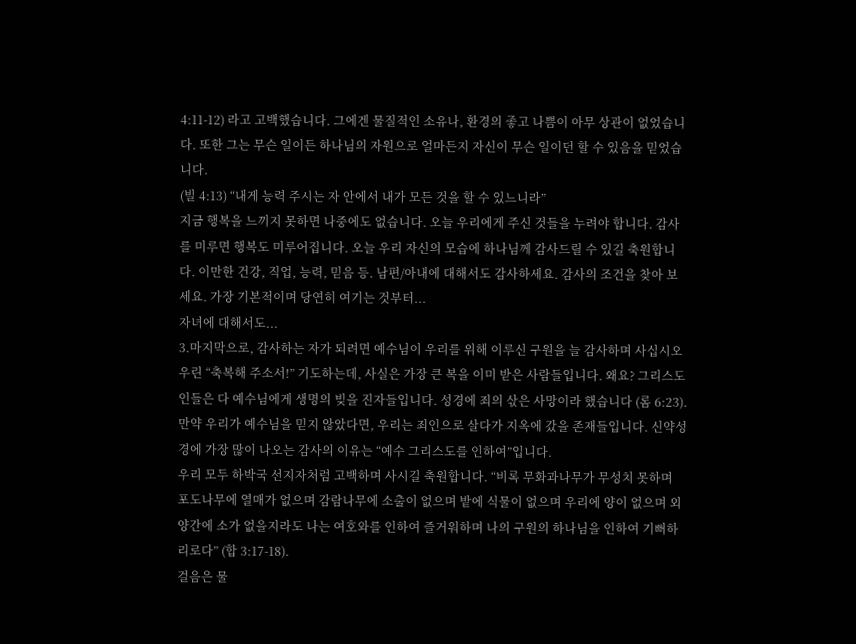4:11-12) 라고 고백했습니다. 그에겐 물질적인 소유나, 환경의 좋고 나쁨이 아무 상관이 없었습니다. 또한 그는 무슨 일이든 하나님의 자원으로 얼마든지 자신이 무슨 일이던 할 수 있음을 믿었습니다.
(빌 4:13) “내게 능력 주시는 자 안에서 내가 모든 것을 할 수 있느니라”
지금 행복을 느끼지 못하면 나중에도 없습니다. 오늘 우리에게 주신 것들을 누려야 합니다. 감사를 미루면 행복도 미루어집니다. 오늘 우리 자신의 모습에 하나님께 감사드릴 수 있길 축원합니다. 이만한 건강, 직업, 능력, 믿음 등. 남편/아내에 대해서도 감사하세요. 감사의 조건을 찾아 보세요. 가장 기본적이며 당연히 여기는 것부터...
자녀에 대해서도...
3.마지막으로, 감사하는 자가 되려면 예수님이 우리를 위해 이루신 구원을 늘 감사하며 사십시오
우린 “축복해 주소서!” 기도하는데, 사실은 가장 큰 복을 이미 받은 사람들입니다. 왜요? 그리스도인들은 다 예수님에게 생명의 빚을 진자들입니다. 성경에 죄의 삯은 사망이라 했습니다 (롬 6:23). 만약 우리가 예수님을 믿지 않았다면, 우리는 죄인으로 살다가 지옥에 갔을 존재들입니다. 신약성경에 가장 많이 나오는 감사의 이유는 “예수 그리스도를 인하여”입니다.
우리 모두 하박국 선지자처럼 고백하며 사시길 축원합니다. “비록 무화과나무가 무성치 못하며 포도나무에 열매가 없으며 감람나무에 소출이 없으며 밭에 식물이 없으며 우리에 양이 없으며 외양간에 소가 없을지라도 나는 여호와를 인하여 즐거워하며 나의 구원의 하나님을 인하여 기뻐하리로다” (합 3:17-18).
걸음은 물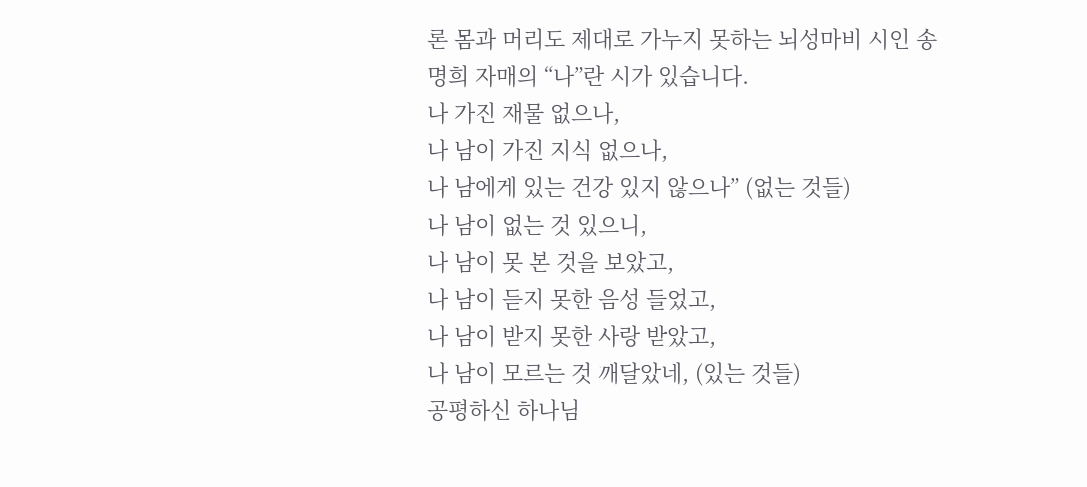론 몸과 머리도 제대로 가누지 못하는 뇌성마비 시인 송명희 자매의 “나”란 시가 있습니다.
나 가진 재물 없으나,
나 남이 가진 지식 없으나,
나 남에게 있는 건강 있지 않으나” (없는 것들)
나 남이 없는 것 있으니,
나 남이 못 본 것을 보았고,
나 남이 듣지 못한 음성 들었고,
나 남이 받지 못한 사랑 받았고,
나 남이 모르는 것 깨달았네, (있는 것들)
공평하신 하나님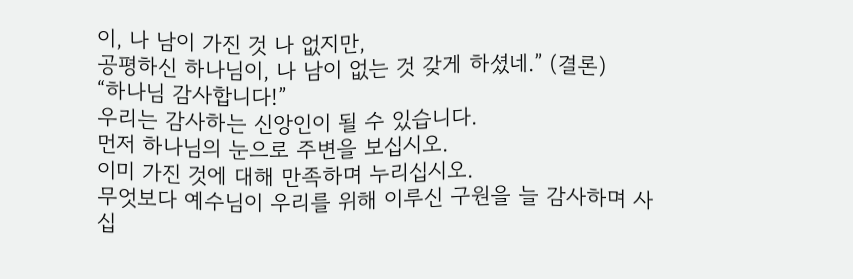이, 나 남이 가진 것 나 없지만,
공평하신 하나님이, 나 남이 없는 것 갖게 하셨네.” (결론)
“하나님 감사합니다!”
우리는 감사하는 신앙인이 될 수 있습니다.
먼저 하나님의 눈으로 주변을 보십시오.
이미 가진 것에 대해 만족하며 누리십시오.
무엇보다 예수님이 우리를 위해 이루신 구원을 늘 감사하며 사십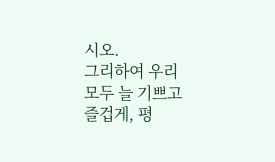시오.
그리하여 우리 모두 늘 기쁘고 즐겁게, 평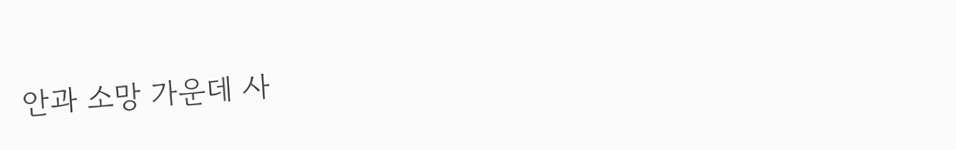안과 소망 가운데 사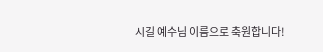시길 예수님 이름으로 축원합니다!